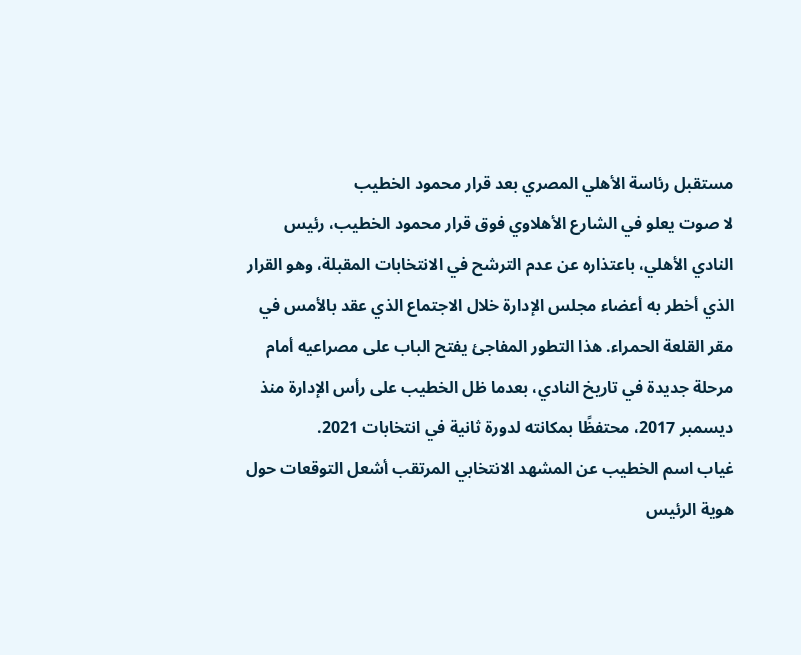مستقبل رئاسة الأهلي المصري بعد قرار محمود الخطيب
لا صوت يعلو في الشارع الأهلاوي فوق قرار محمود الخطيب، رئيس النادي الأهلي، باعتذاره عن عدم الترشح في الانتخابات المقبلة، وهو القرار الذي أخطر به أعضاء مجلس الإدارة خلال الاجتماع الذي عقد بالأمس في مقر القلعة الحمراء. هذا التطور المفاجئ يفتح الباب على مصراعيه أمام مرحلة جديدة في تاريخ النادي، بعدما ظل الخطيب على رأس الإدارة منذ ديسمبر 2017، محتفظًا بمكانته لدورة ثانية في انتخابات 2021.
غياب اسم الخطيب عن المشهد الانتخابي المرتقب أشعل التوقعات حول هوية الرئيس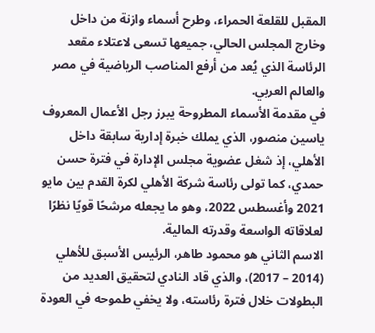المقبل للقلعة الحمراء، وطرح أسماء وازنة من داخل وخارج المجلس الحالي، جميعها تسعى لاعتلاء مقعد الرئاسة الذي يُعد من أرفع المناصب الرياضية في مصر والعالم العربي.
في مقدمة الأسماء المطروحة يبرز رجل الأعمال المعروف ياسين منصور، الذي يملك خبرة إدارية سابقة داخل الأهلي، إذ شغل عضوية مجلس الإدارة في فترة حسن حمدي، كما تولى رئاسة شركة الأهلي لكرة القدم بين مايو 2021 وأغسطس 2022، وهو ما يجعله مرشحًا قويًا نظرًا لعلاقاته الواسعة وقدرته المالية.
الاسم الثاني هو محمود طاهر، الرئيس الأسبق للأهلي (2014 – 2017)، والذي قاد النادي لتحقيق العديد من البطولات خلال فترة رئاسته، ولا يخفي طموحه في العودة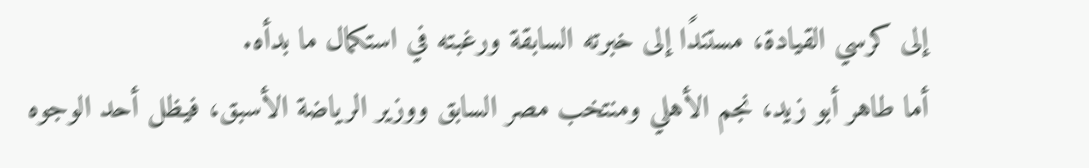إلى كرسي القيادة، مستندًا إلى خبرته السابقة ورغبته في استكمال ما بدأه.
أما طاهر أبو زيد، نجم الأهلي ومنتخب مصر السابق ووزير الرياضة الأسبق، فيظل أحد الوجوه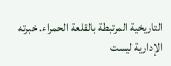التاريخية المرتبطة بالقلعة الحمراء. خبرته الإدارية ليست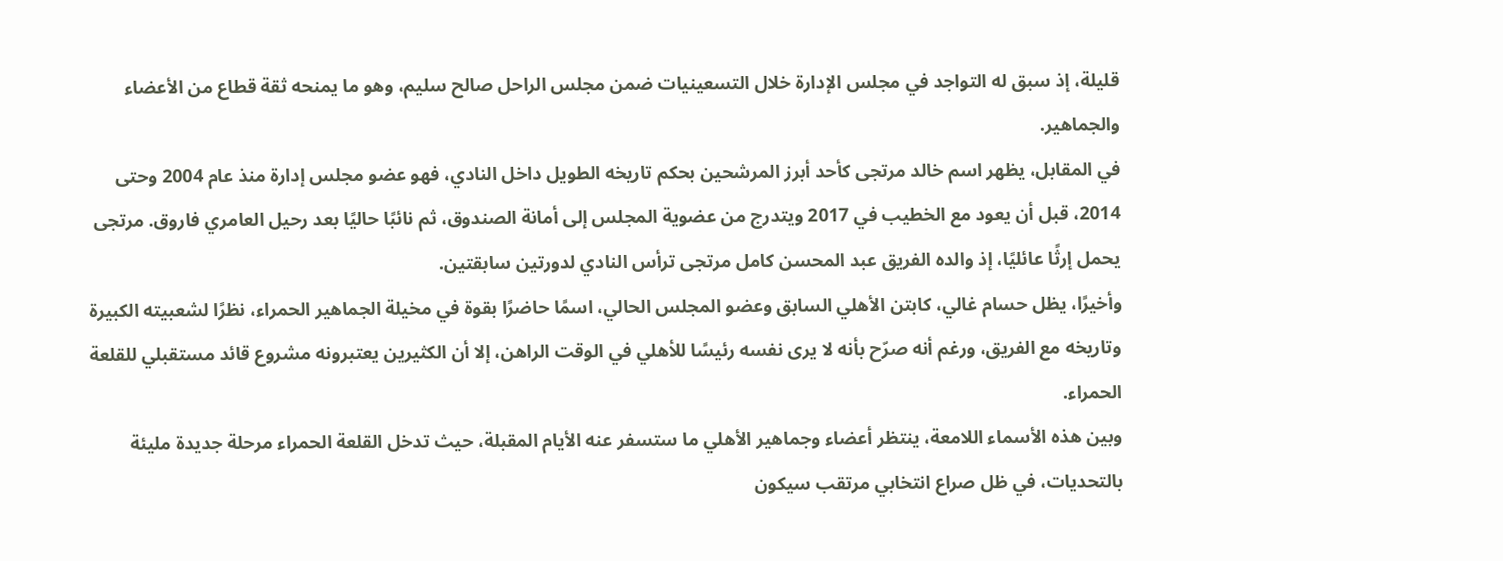قليلة، إذ سبق له التواجد في مجلس الإدارة خلال التسعينيات ضمن مجلس الراحل صالح سليم، وهو ما يمنحه ثقة قطاع من الأعضاء والجماهير.
في المقابل، يظهر اسم خالد مرتجى كأحد أبرز المرشحين بحكم تاريخه الطويل داخل النادي، فهو عضو مجلس إدارة منذ عام 2004 وحتى 2014، قبل أن يعود مع الخطيب في 2017 ويتدرج من عضوية المجلس إلى أمانة الصندوق، ثم نائبًا حاليًا بعد رحيل العامري فاروق. مرتجى يحمل إرثًا عائليًا، إذ والده الفريق عبد المحسن كامل مرتجى ترأس النادي لدورتين سابقتين.
وأخيرًا، يظل حسام غالي، كابتن الأهلي السابق وعضو المجلس الحالي، اسمًا حاضرًا بقوة في مخيلة الجماهير الحمراء، نظرًا لشعبيته الكبيرة وتاريخه مع الفريق، ورغم أنه صرّح بأنه لا يرى نفسه رئيسًا للأهلي في الوقت الراهن، إلا أن الكثيرين يعتبرونه مشروع قائد مستقبلي للقلعة الحمراء.
وبين هذه الأسماء اللامعة، ينتظر أعضاء وجماهير الأهلي ما ستسفر عنه الأيام المقبلة، حيث تدخل القلعة الحمراء مرحلة جديدة مليئة بالتحديات، في ظل صراع انتخابي مرتقب سيكون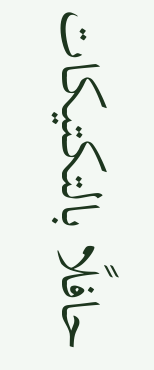حافلًا بالتكتيكات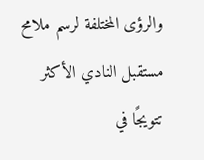والرؤى المختلفة لرسم ملامح مستقبل النادي الأكثر تتويجًا في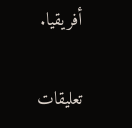أفريقيا.

تعليقات